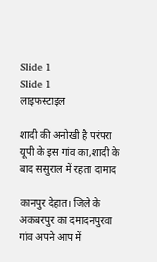Slide 1
Slide 1
लाइफस्टाइल

शादी की अनोखी है परंपरा यूपी के इस गांव का,शादी के बाद ससुराल में रहता दामाद

कानपुर देहात। जिले के अकबरपुर का दमादनपुरवा गांव अपने आप में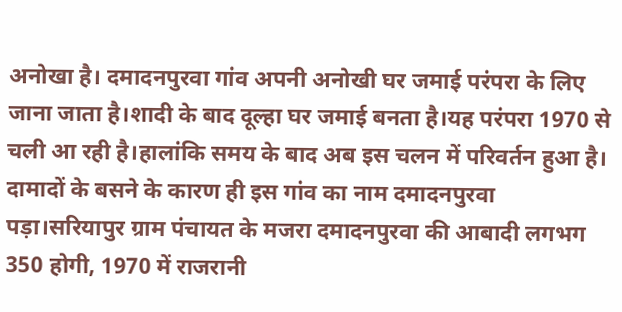अनोखा है। दमादनपुरवा गांव अपनी अनोखी घर जमाई परंपरा के लिए जाना जाता है।शादी के बाद दूल्हा घर जमाई बनता है।यह परंपरा 1970 से चली आ रही है।हालांकि समय के बाद अब इस चलन में परिवर्तन हुआ है। दामादों के बसने के कारण ही इस गांव का नाम दमादनपुरवा पड़ा।सरियापुर ग्राम पंचायत के मजरा दमादनपुरवा की आबादी लगभग 350 होगी, 1970 में राजरानी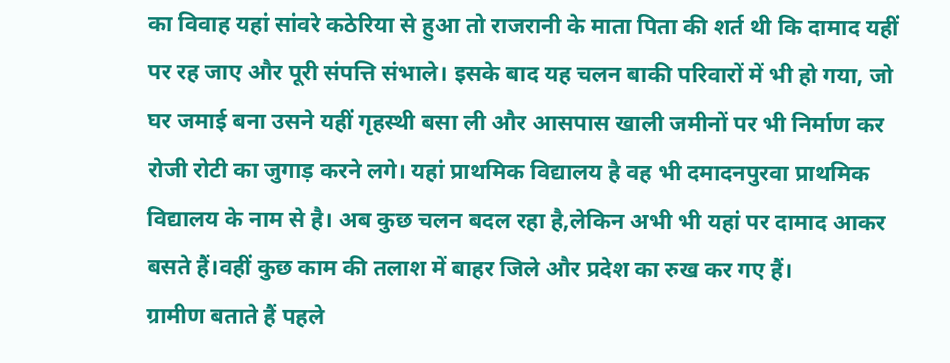का विवाह यहां सांवरे कठेरिया से हुआ तो राजरानी के माता पिता की शर्त थी कि दामाद यहीं पर रह जाए और पूरी संपत्ति संभाले। इसके बाद यह चलन बाकी परिवारों में भी हो गया, जो घर जमाई बना उसने यहीं गृहस्थी बसा ली और आसपास खाली जमीनों पर भी निर्माण कर रोजी रोटी का जुगाड़ करने लगे। यहां प्राथमिक विद्यालय है वह भी दमादनपुरवा प्राथमिक विद्यालय के नाम से है। अब कुछ चलन बदल रहा है,लेकिन अभी भी यहां पर दामाद आकर बसते हैं।वहीं कुछ काम की तलाश में बाहर जिले और प्रदेश का रुख कर गए हैं।
ग्रामीण बताते हैं पहले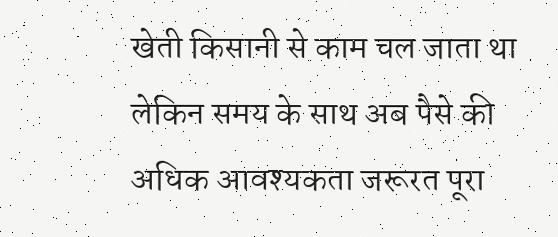खेती किसानी से काम चल जाता था लेकिन समय के साथ अब पैसे की अधिक आवश्यकता जरूरत पूरा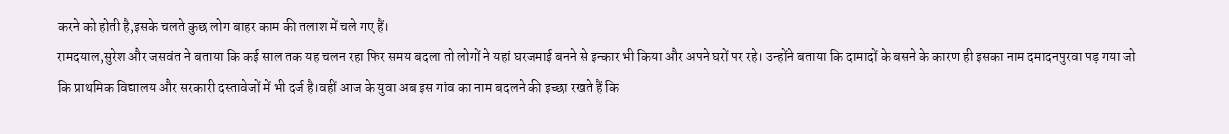करने को होती है,इसके चलते कुछ लोग बाहर काम की तलाश में चले गए हैं।
रामदयाल,सुरेश और जसवंत ने बताया कि कई साल तक यह चलन रहा फिर समय बदला तो लोगों ने यहां घरजमाई बनने से इन्कार भी किया और अपने घरों पर रहे। उन्होंने बताया कि दामादों के बसने के कारण ही इसका नाम दमादनपुरवा पड़ गया जो कि प्राथमिक विद्यालय और सरकारी दस्तावेजों में भी दर्ज है।वहीं आज के युवा अब इस गांव का नाम बदलने की इच्छा रखते हैं कि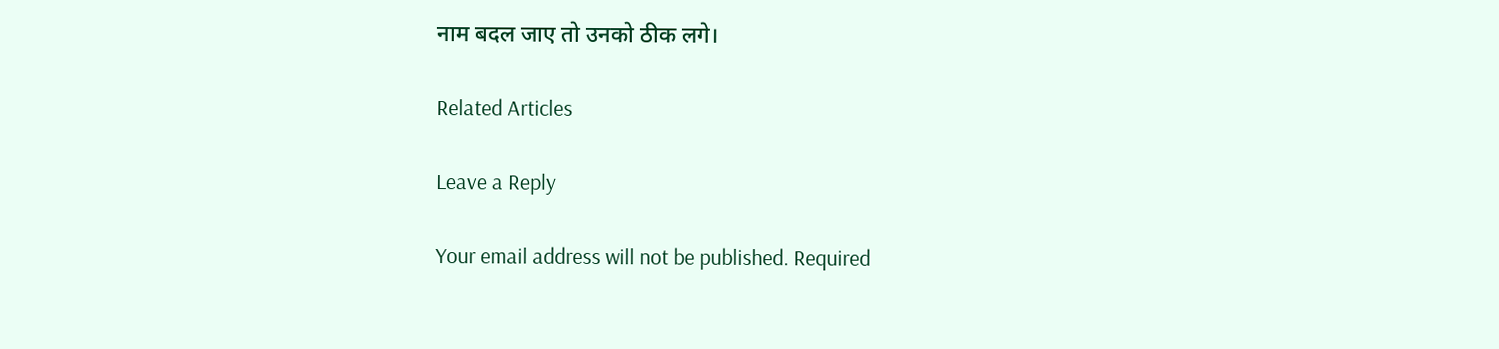नाम बदल जाए तो उनको ठीक लगे।

Related Articles

Leave a Reply

Your email address will not be published. Required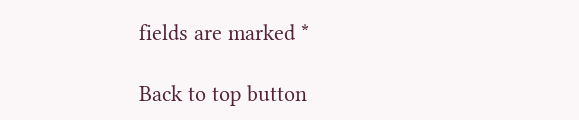fields are marked *

Back to top button